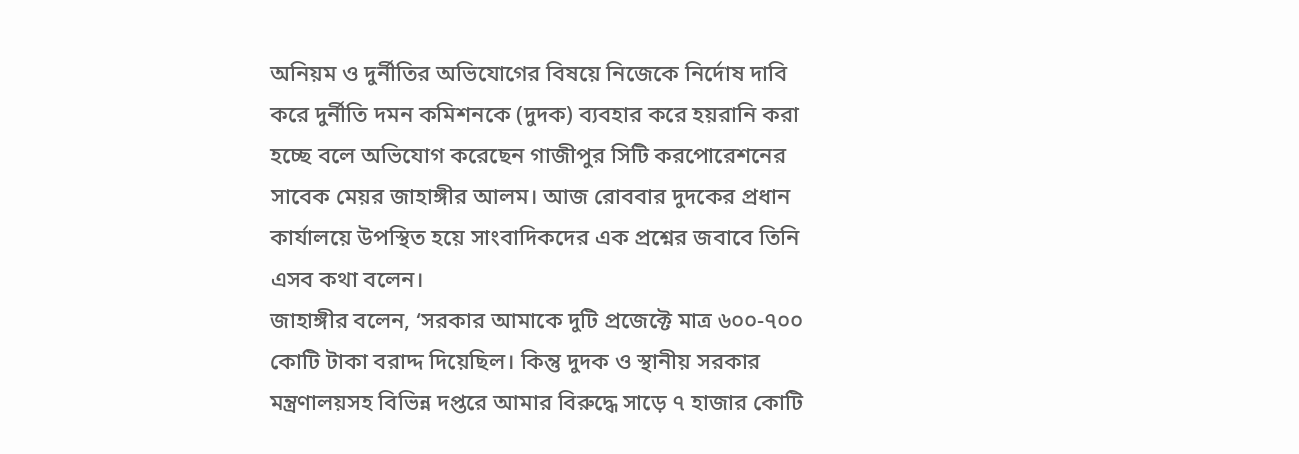অনিয়ম ও দুর্নীতির অভিযোগের বিষয়ে নিজেকে নির্দোষ দাবি করে দুর্নীতি দমন কমিশনকে (দুদক) ব্যবহার করে হয়রানি করা হচ্ছে বলে অভিযোগ করেছেন গাজীপুর সিটি করপোরেশনের সাবেক মেয়র জাহাঙ্গীর আলম। আজ রোববার দুদকের প্রধান কার্যালয়ে উপস্থিত হয়ে সাংবাদিকদের এক প্রশ্নের জবাবে তিনি এসব কথা বলেন।
জাহাঙ্গীর বলেন, ‘সরকার আমাকে দুটি প্রজেক্টে মাত্র ৬০০-৭০০ কোটি টাকা বরাদ্দ দিয়েছিল। কিন্তু দুদক ও স্থানীয় সরকার মন্ত্রণালয়সহ বিভিন্ন দপ্তরে আমার বিরুদ্ধে সাড়ে ৭ হাজার কোটি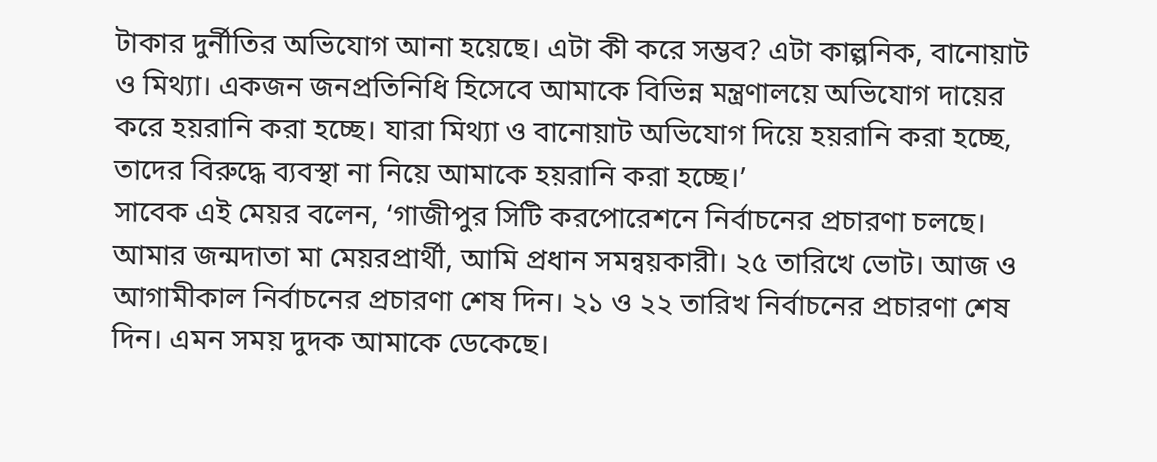টাকার দুর্নীতির অভিযোগ আনা হয়েছে। এটা কী করে সম্ভব? এটা কাল্পনিক, বানোয়াট ও মিথ্যা। একজন জনপ্রতিনিধি হিসেবে আমাকে বিভিন্ন মন্ত্রণালয়ে অভিযোগ দায়ের করে হয়রানি করা হচ্ছে। যারা মিথ্যা ও বানোয়াট অভিযোগ দিয়ে হয়রানি করা হচ্ছে, তাদের বিরুদ্ধে ব্যবস্থা না নিয়ে আমাকে হয়রানি করা হচ্ছে।’
সাবেক এই মেয়র বলেন, ‘গাজীপুর সিটি করপোরেশনে নির্বাচনের প্রচারণা চলছে। আমার জন্মদাতা মা মেয়রপ্রার্থী, আমি প্রধান সমন্বয়কারী। ২৫ তারিখে ভোট। আজ ও আগামীকাল নির্বাচনের প্রচারণা শেষ দিন। ২১ ও ২২ তারিখ নির্বাচনের প্রচারণা শেষ দিন। এমন সময় দুদক আমাকে ডেকেছে।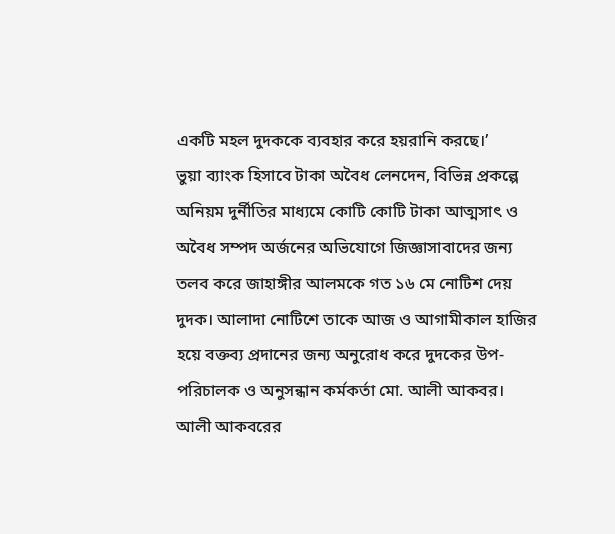একটি মহল দুদককে ব্যবহার করে হয়রানি করছে।’
ভুয়া ব্যাংক হিসাবে টাকা অবৈধ লেনদেন, বিভিন্ন প্রকল্পে অনিয়ম দুর্নীতির মাধ্যমে কোটি কোটি টাকা আত্মসাৎ ও অবৈধ সম্পদ অর্জনের অভিযোগে জিজ্ঞাসাবাদের জন্য তলব করে জাহাঙ্গীর আলমকে গত ১৬ মে নোটিশ দেয় দুদক। আলাদা নোটিশে তাকে আজ ও আগামীকাল হাজির হয়ে বক্তব্য প্রদানের জন্য অনুরোধ করে দুদকের উপ-পরিচালক ও অনুসন্ধান কর্মকর্তা মো. আলী আকবর।
আলী আকবরের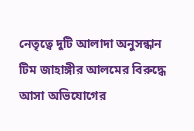নেতৃত্বে দুটি আলাদা অনুসন্ধান টিম জাহাঙ্গীর আলমের বিরুদ্ধে আসা অভিযোগের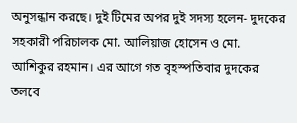অনুসন্ধান করছে। দুই টিমের অপর দুই সদস্য হলেন- দুদকের সহকারী পরিচালক মো. আলিয়াজ হোসেন ও মো. আশিকুর রহমান। এর আগে গত বৃহস্পতিবার দুদকের তলবে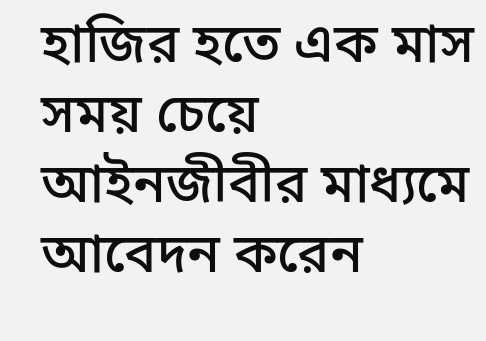হাজির হতে এক মাস সময় চেয়ে আইনজীবীর মাধ্যমে আবেদন করেন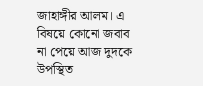জাহাঙ্গীর আলম। এ বিষয়ে কোনো জবাব না পেয়ে আজ দুদকে উপস্থিত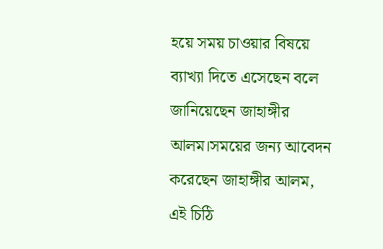হয়ে সময় চাওয়ার বিষয়ে ব্যাখ্যা দিতে এসেছেন বলে জানিয়েছেন জাহাঙ্গীর আলম।সময়ের জন্য আবেদন করেছেন জাহাঙ্গীর আলম, এই চিঠি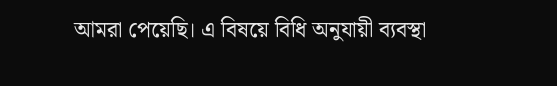আমরা পেয়েছি। এ বিষয়ে বিধি অনুযায়ী ব্যবস্থা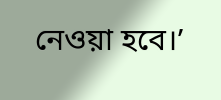নেওয়া হবে।’